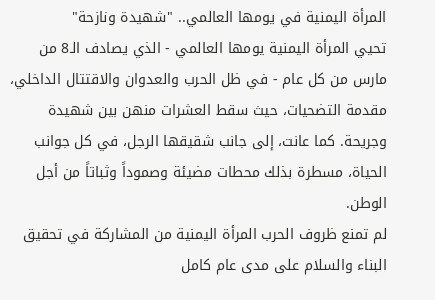المرأة اليمنية في يومها العالمي.. "شهيدة ونازحة"
تحيي المرأة اليمنية يومها العالمي - الذي يصادف الـ8 من مارس من كل عام - في ظل الحرب والعدوان والاقتتال الداخلي، مقدمة التضحيات، حيث سقط العشرات منهن بين شهيدة وجريحة. كما عانت، إلى جانب شقيقها الرجل، في كل جوانب الحياة، مسطرة بذلك محطات مضيئة وصموداً وثباتاً من أجل الوطن.
لم تمنع ظروف الحرب المرأة اليمنية من المشاركة في تحقيق البناء والسلام على مدى عام كامل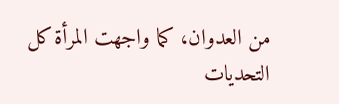من العدوان، كما واجهت المرأة كل التحديات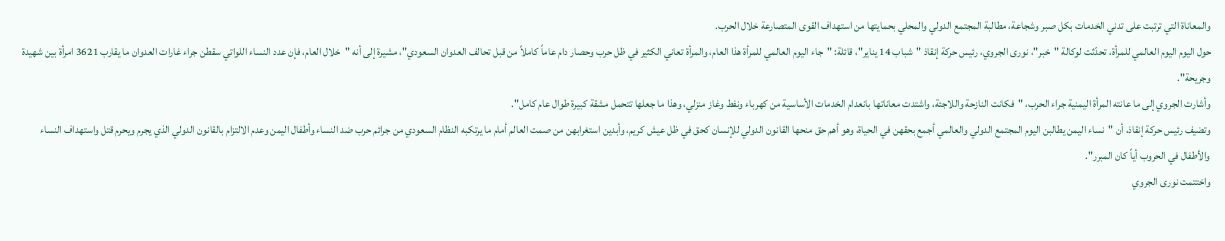والمعاناة التي ترتبت على تدني الخدمات بكل صبر وشجاعة، مطالبة المجتمع الدولي والمحلي بحمايتها من استهداف القوى المتصارعة خلال الحرب.
حول اليوم اليوم العالمي للمرأة، تحدّثت لوكالة "خبر"، نورى الجروي، رئيس حركة إنقاذ "شباب 14 يناير"، قائلة: "جاء اليوم العالمي للمرأة هذا العام، والمرأة تعاني الكثير في ظل حرب وحصار دام عاماً كاملاً من قبل تحالف العدوان السعودي"، مشيرة إلى أنه "خلال العام، فإن عدد النساء اللواتي سقطن جراء غارات العدوان ما يقارب 3621 امرأة بين شهيدة وجريحة".
وأشارت الجروي إلى ما عانته المرأة اليمنية جراء الحرب، "فكانت النازحة واللاجئة، واشتدت معاناتها بانعدام الخدمات الأساسية من كهرباء ونفط وغاز منزلي، وهذا ما جعلها تتحمل مشقة كبيرة طوال عام كامل".
وتضيف رئيس حركة إنقاذ، أن "نساء اليمن يطالبن اليوم المجتمع الدولي والعالمي أجمع بحقهن في الحياة، وهو أهم حق منحها القانون الدولي للإنسان كحق في ظل عيش كريم، وأبدين استغرابهن من صمت العالم أمام ما يرتكبه النظام السعودي من جرائم حرب ضد النساء وأطفال اليمن وعدم الالتزام بالقانون الدولي الذي يجرم ويحرم قتل واستهداف النساء والأطفال في الحروب أياً كان المبرر".
واختتمت نورى الجروي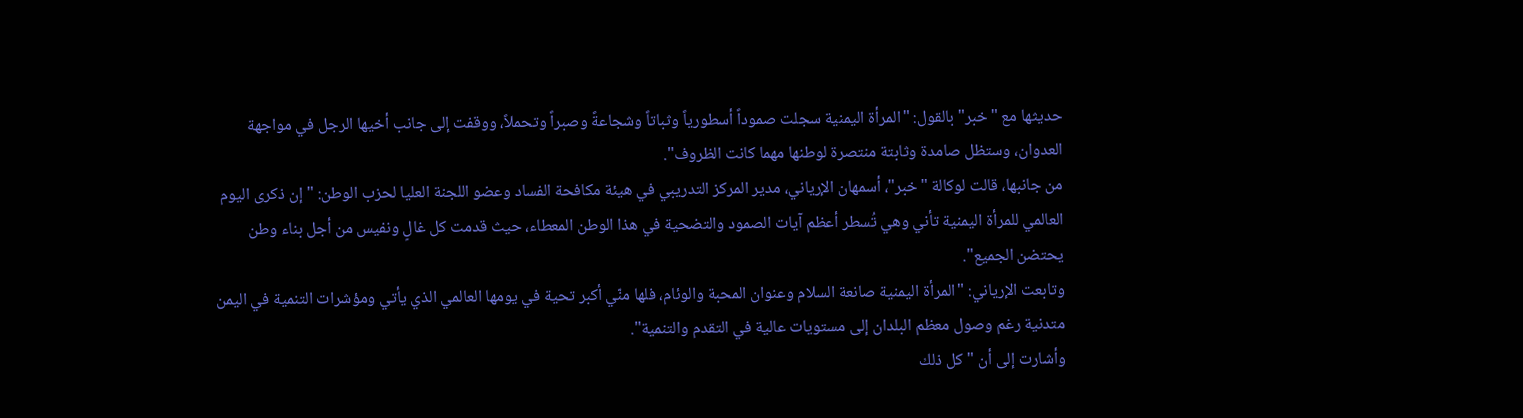حديثها مع "خبر" بالقول: "المرأة اليمنية سجلت صموداً أسطورياً وثباتاً وشجاعةً وصبراً وتحملاً، ووقفت إلى جانب أخيها الرجل في مواجهة العدوان، وستظل صامدة وثابتة منتصرة لوطنها مهما كانت الظروف".
من جانبها، قالت لوكالة "خبر"، أسمهان الإرياني، مدير المركز التدريبي في هيئة مكافحة الفساد وعضو اللجنة العليا لحزب الوطن: "إن ذكرى اليوم العالمي للمرأة اليمنية تأني وهي تُسطر أعظم آيات الصمود والتضحية في هذا الوطن المعطاء، حيث قدمت كل غالٍ ونفيس من أجل بناء وطن يحتضن الجميع".
وتابعت الإرياني: "المرأة اليمنية صانعة السلام وعنوان المحبة والوئام، فلها منّي أكبر تحية في يومها العالمي الذي يأتي ومؤشرات التنمية في اليمن متدنية رغم وصول معظم البلدان إلى مستويات عالية في التقدم والتنمية".
وأشارت إلى أن "كل ذلك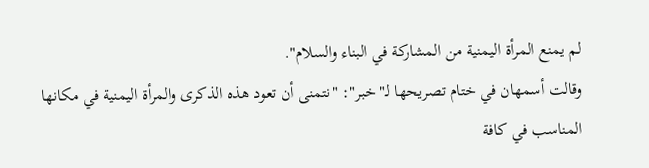لم يمنع المرأة اليمنية من المشاركة في البناء والسلام".
وقالت أسمهان في ختام تصريحها لـ"خبر": "نتمنى أن تعود هذه الذكرى والمرأة اليمنية في مكانها المناسب في كافة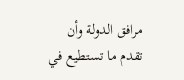مرافق الدولة وأن تقدم ما تستطيع في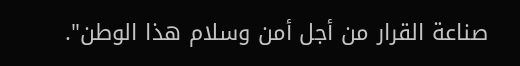صناعة القرار من أجل أمن وسلام هذا الوطن".